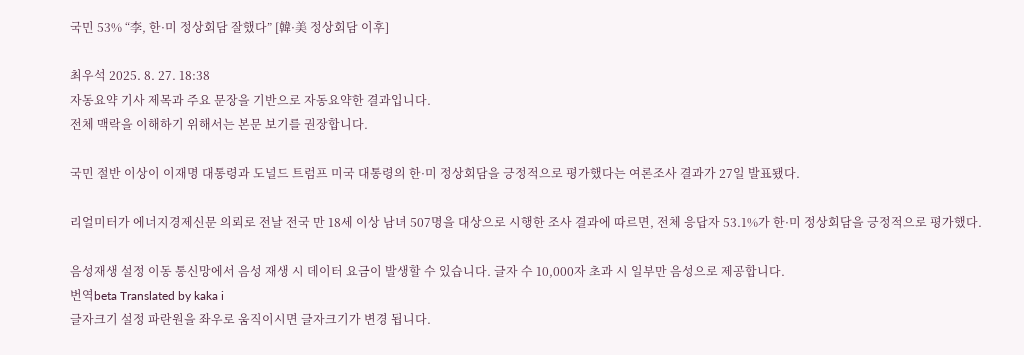국민 53% “李, 한·미 정상회담 잘했다” [韓·美 정상회담 이후]

최우석 2025. 8. 27. 18:38
자동요약 기사 제목과 주요 문장을 기반으로 자동요약한 결과입니다.
전체 맥락을 이해하기 위해서는 본문 보기를 권장합니다.

국민 절반 이상이 이재명 대통령과 도널드 트럼프 미국 대통령의 한·미 정상회담을 긍정적으로 평가했다는 여론조사 결과가 27일 발표됐다.

리얼미터가 에너지경제신문 의뢰로 전날 전국 만 18세 이상 남녀 507명을 대상으로 시행한 조사 결과에 따르면, 전체 응답자 53.1%가 한·미 정상회담을 긍정적으로 평가했다.

음성재생 설정 이동 통신망에서 음성 재생 시 데이터 요금이 발생할 수 있습니다. 글자 수 10,000자 초과 시 일부만 음성으로 제공합니다.
번역beta Translated by kaka i
글자크기 설정 파란원을 좌우로 움직이시면 글자크기가 변경 됩니다.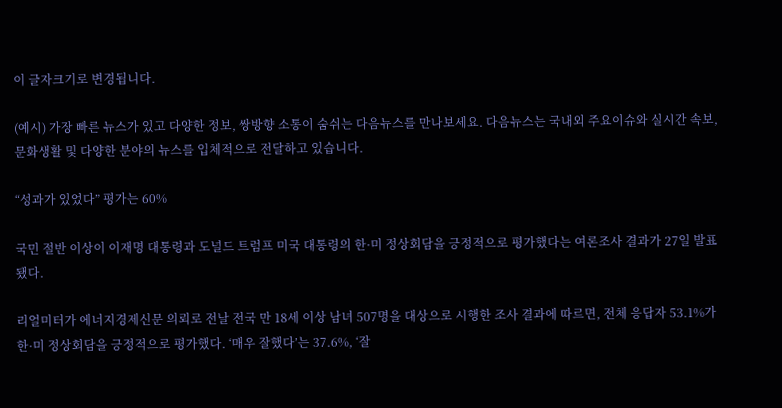이 글자크기로 변경됩니다.

(예시) 가장 빠른 뉴스가 있고 다양한 정보, 쌍방향 소통이 숨쉬는 다음뉴스를 만나보세요. 다음뉴스는 국내외 주요이슈와 실시간 속보, 문화생활 및 다양한 분야의 뉴스를 입체적으로 전달하고 있습니다.

“성과가 있었다” 평가는 60%

국민 절반 이상이 이재명 대통령과 도널드 트럼프 미국 대통령의 한·미 정상회담을 긍정적으로 평가했다는 여론조사 결과가 27일 발표됐다.

리얼미터가 에너지경제신문 의뢰로 전날 전국 만 18세 이상 남녀 507명을 대상으로 시행한 조사 결과에 따르면, 전체 응답자 53.1%가 한·미 정상회담을 긍정적으로 평가했다. ‘매우 잘했다’는 37.6%, ‘잘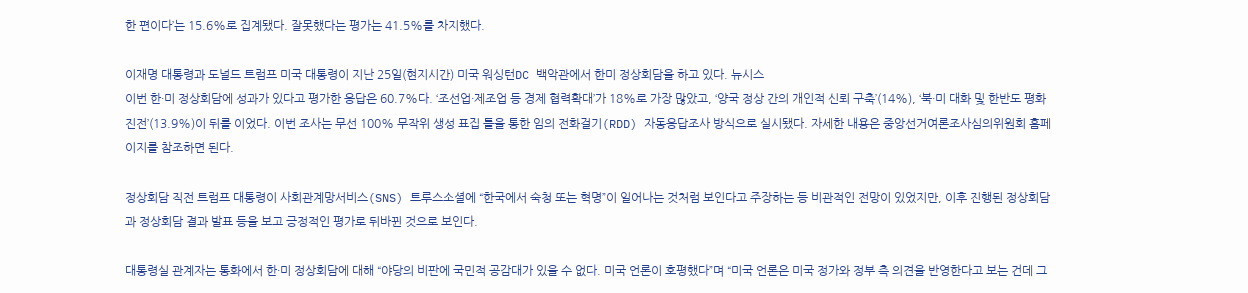한 편이다’는 15.6%로 집계됐다. 잘못했다는 평가는 41.5%를 차지했다.

이재명 대통령과 도널드 트럼프 미국 대통령이 지난 25일(현지시간) 미국 워싱턴DC 백악관에서 한미 정상회담을 하고 있다. 뉴시스
이번 한·미 정상회담에 성과가 있다고 평가한 응답은 60.7%다. ‘조선업·제조업 등 경제 협력확대’가 18%로 가장 많았고, ‘양국 정상 간의 개인적 신뢰 구축’(14%), ‘북·미 대화 및 한반도 평화 진전’(13.9%)이 뒤를 이었다. 이번 조사는 무선 100% 무작위 생성 표집 틀을 통한 임의 전화걸기(RDD) 자동응답조사 방식으로 실시됐다. 자세한 내용은 중앙선거여론조사심의위원회 홈페이지를 참조하면 된다.

정상회담 직전 트럼프 대통령이 사회관계망서비스(SNS) 트루스소셜에 “한국에서 숙청 또는 혁명”이 일어나는 것처럼 보인다고 주장하는 등 비관적인 전망이 있었지만, 이후 진행된 정상회담과 정상회담 결과 발표 등을 보고 긍정적인 평가로 뒤바뀐 것으로 보인다.

대통령실 관계자는 통화에서 한·미 정상회담에 대해 “야당의 비판에 국민적 공감대가 있을 수 없다. 미국 언론이 호평했다”며 “미국 언론은 미국 정가와 정부 측 의견을 반영한다고 보는 건데 그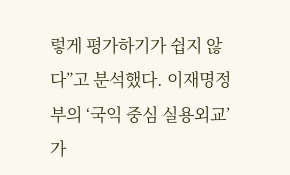렇게 평가하기가 쉽지 않다”고 분석했다. 이재명정부의 ‘국익 중심 실용외교’가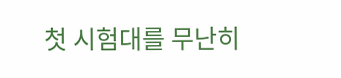첫 시험대를 무난히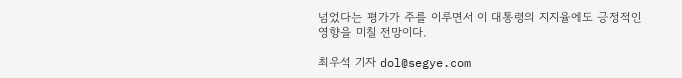넘었다는 평가가 주를 이루면서 이 대통령의 지지율에도 긍정적인 영향을 미칠 전망이다.

최우석 기자 dol@segye.com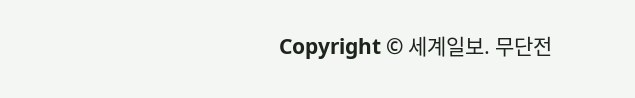Copyright © 세계일보. 무단전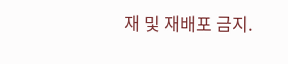재 및 재배포 금지.